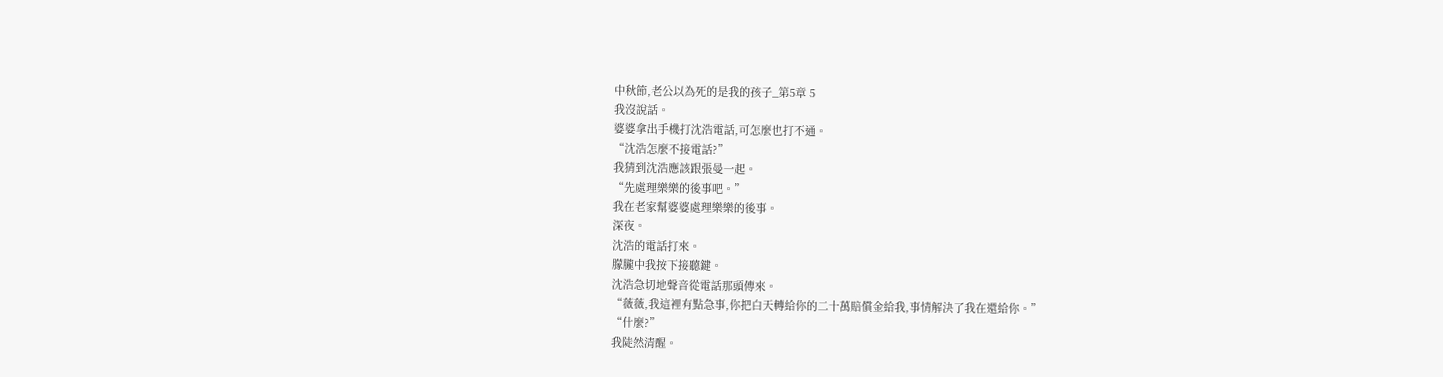中秋節,老公以為死的是我的孩子_第5章 5
我沒說話。
婆婆拿出手機打沈浩電話,可怎麼也打不通。
“沈浩怎麼不接電話?”
我猜到沈浩應該跟張曼一起。
“先處理樂樂的後事吧。”
我在老家幫婆婆處理樂樂的後事。
深夜。
沈浩的電話打來。
朦朧中我按下接聽鍵。
沈浩急切地聲音從電話那頭傳來。
“薇薇,我這裡有點急事,你把白天轉給你的二十萬賠償金給我,事情解決了我在還給你。”
“什麼?”
我陡然清醒。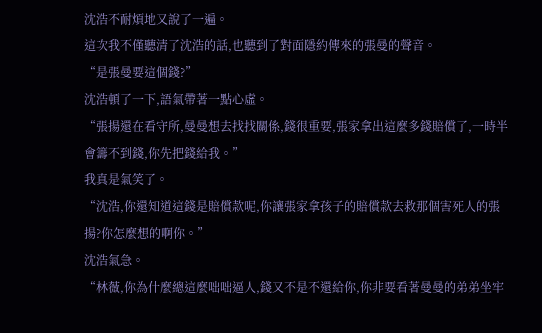沈浩不耐煩地又說了一遍。
這次我不僅聽清了沈浩的話,也聽到了對面隱約傳來的張曼的聲音。
“是張曼要這個錢?”
沈浩頓了一下,語氣帶著一點心虛。
“張揚還在看守所,曼曼想去找找關係,錢很重要,張家拿出這麼多錢賠償了,一時半會籌不到錢,你先把錢給我。”
我真是氣笑了。
“沈浩,你還知道這錢是賠償款呢,你讓張家拿孩子的賠償款去救那個害死人的張揚?你怎麼想的啊你。”
沈浩氣急。
“林薇,你為什麼總這麼咄咄逼人,錢又不是不還給你,你非要看著曼曼的弟弟坐牢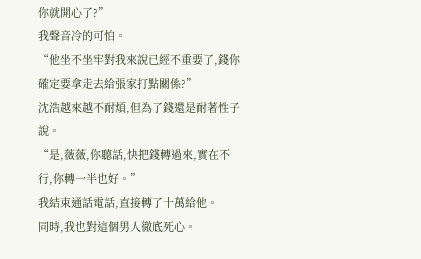你就開心了?”
我聲音冷的可怕。
“他坐不坐牢對我來說已經不重要了,錢你確定要拿走去給張家打點關係?”
沈浩越來越不耐煩,但為了錢還是耐著性子說。
“是,薇薇,你聽話,快把錢轉過來,實在不行,你轉一半也好。”
我結束通話電話,直接轉了十萬給他。
同時,我也對這個男人徹底死心。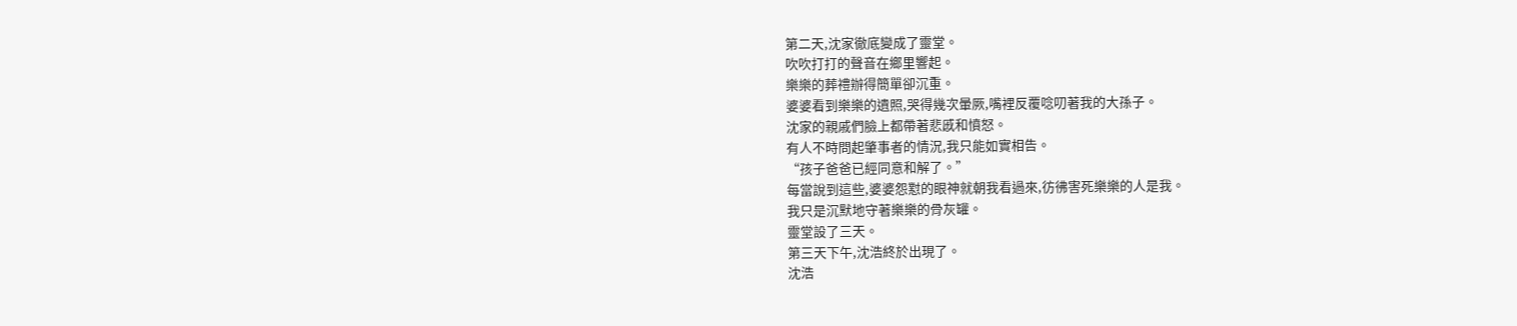第二天,沈家徹底變成了靈堂。
吹吹打打的聲音在鄉里響起。
樂樂的葬禮辦得簡單卻沉重。
婆婆看到樂樂的遺照,哭得幾次暈厥,嘴裡反覆唸叨著我的大孫子。
沈家的親戚們臉上都帶著悲慼和憤怒。
有人不時問起肇事者的情況,我只能如實相告。
“孩子爸爸已經同意和解了。”
每當說到這些,婆婆怨懟的眼神就朝我看過來,彷彿害死樂樂的人是我。
我只是沉默地守著樂樂的骨灰罐。
靈堂設了三天。
第三天下午,沈浩終於出現了。
沈浩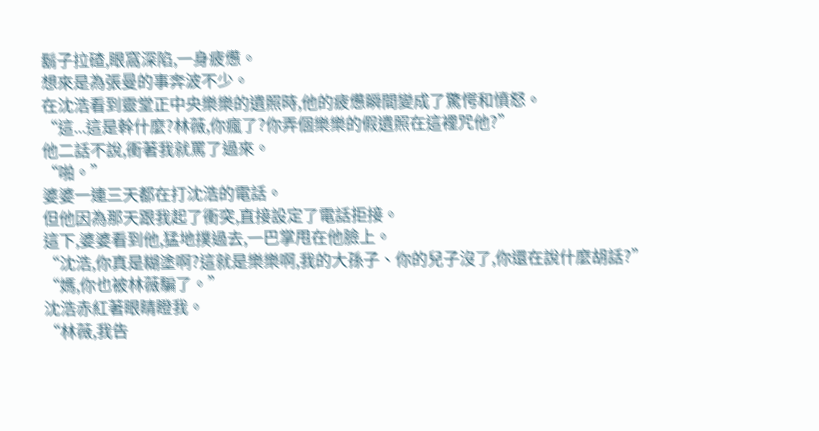鬍子拉碴,眼窩深陷,一身疲憊。
想來是為張曼的事奔波不少。
在沈浩看到靈堂正中央樂樂的遺照時,他的疲憊瞬間變成了驚愕和憤怒。
“這...這是幹什麼?林薇,你瘋了?你弄個樂樂的假遺照在這裡咒他?”
他二話不說,衝著我就罵了過來。
“啪。”
婆婆一連三天都在打沈浩的電話。
但他因為那天跟我起了衝突,直接設定了電話拒接。
這下,婆婆看到他,猛地撲過去,一巴掌甩在他臉上。
“沈浩,你真是糊塗啊?這就是樂樂啊,我的大孫子、你的兒子沒了,你還在說什麼胡話?”
“媽,你也被林薇騙了。”
沈浩赤紅著眼睛瞪我。
“林薇,我告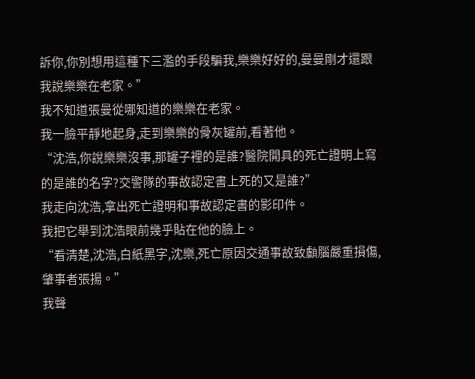訴你,你別想用這種下三濫的手段騙我,樂樂好好的,曼曼剛才還跟我說樂樂在老家。”
我不知道張曼從哪知道的樂樂在老家。
我一臉平靜地起身,走到樂樂的骨灰罐前,看著他。
“沈浩,你說樂樂沒事,那罐子裡的是誰?醫院開具的死亡證明上寫的是誰的名字?交警隊的事故認定書上死的又是誰?”
我走向沈浩,拿出死亡證明和事故認定書的影印件。
我把它舉到沈浩眼前幾乎貼在他的臉上。
“看清楚,沈浩,白紙黑字,沈樂,死亡原因交通事故致顱腦嚴重損傷,肇事者張揚。”
我聲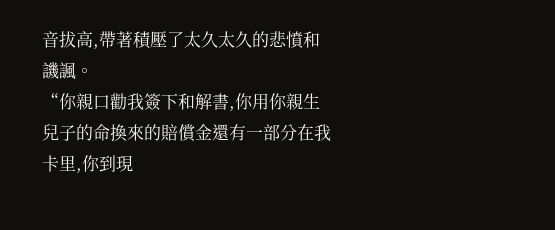音拔高,帶著積壓了太久太久的悲憤和譏諷。
“你親口勸我簽下和解書,你用你親生兒子的命換來的賠償金還有一部分在我卡里,你到現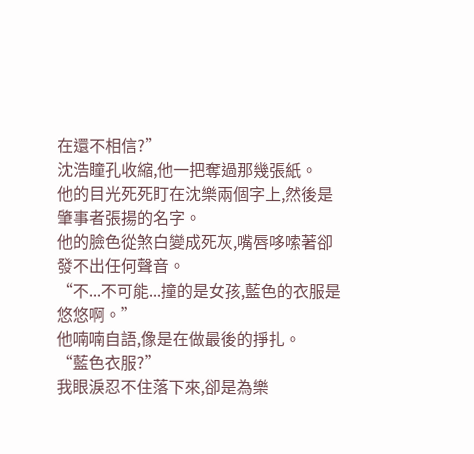在還不相信?”
沈浩瞳孔收縮,他一把奪過那幾張紙。
他的目光死死盯在沈樂兩個字上,然後是肇事者張揚的名字。
他的臉色從煞白變成死灰,嘴唇哆嗦著卻發不出任何聲音。
“不...不可能...撞的是女孩,藍色的衣服是悠悠啊。”
他喃喃自語,像是在做最後的掙扎。
“藍色衣服?”
我眼淚忍不住落下來,卻是為樂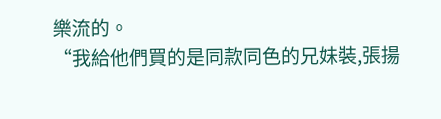樂流的。
“我給他們買的是同款同色的兄妹裝,張揚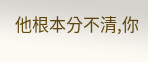他根本分不清,你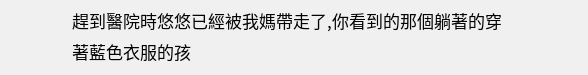趕到醫院時悠悠已經被我媽帶走了,你看到的那個躺著的穿著藍色衣服的孩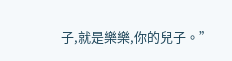子,就是樂樂,你的兒子。”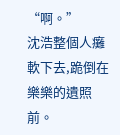“啊。”
沈浩整個人癱軟下去,跪倒在樂樂的遺照前。